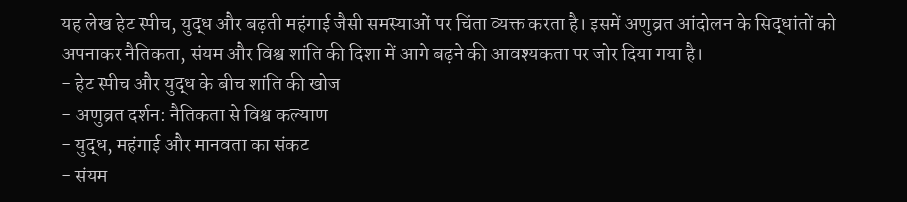यह लेख हेट स्पीच, युद्ध और बढ़ती महंगाई जैसी समस्याओं पर चिंता व्यक्त करता है। इसमें अणुव्रत आंदोलन के सिद्धांतों को अपनाकर नैतिकता, संयम और विश्व शांति की दिशा में आगे बढ़ने की आवश्यकता पर जोर दिया गया है।
- हेट स्पीच और युद्ध के बीच शांति की खोज
- अणुव्रत दर्शन: नैतिकता से विश्व कल्याण
- युद्ध, महंगाई और मानवता का संकट
- संयम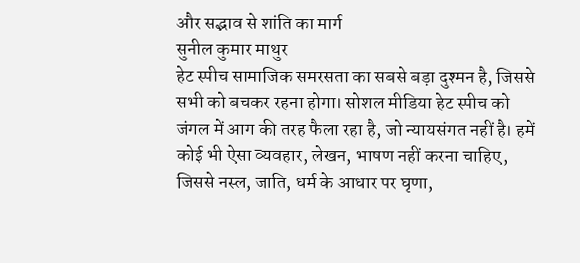और सद्भाव से शांति का मार्ग
सुनील कुमार माथुर
हेट स्पीच सामाजिक समरसता का सबसे बड़ा दुश्मन है, जिससे सभी को बचकर रहना होगा। सोशल मीडिया हेट स्पीच को जंगल में आग की तरह फैला रहा है, जो न्यायसंगत नहीं है। हमें कोई भी ऐसा व्यवहार, लेखन, भाषण नहीं करना चाहिए, जिससे नस्ल, जाति, धर्म के आधार पर घृणा,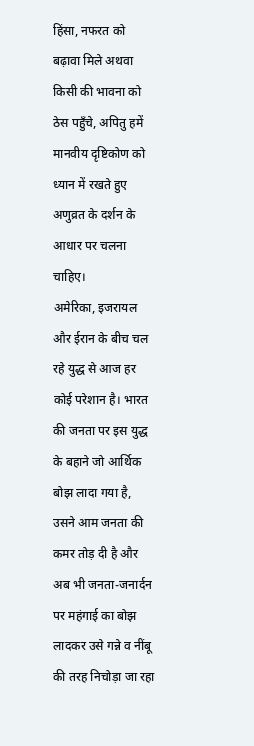हिंसा, नफरत को बढ़ावा मिले अथवा किसी की भावना को ठेस पहुँचे, अपितु हमें मानवीय दृष्टिकोण को ध्यान में रखते हुए अणुव्रत के दर्शन के आधार पर चलना चाहिए।
अमेरिका, इजरायल और ईरान के बीच चल रहे युद्ध से आज हर कोई परेशान है। भारत की जनता पर इस युद्ध के बहाने जो आर्थिक बोझ लादा गया है, उसने आम जनता की कमर तोड़ दी है और अब भी जनता-जनार्दन पर महंगाई का बोझ लादकर उसे गन्ने व नींबू की तरह निचोड़ा जा रहा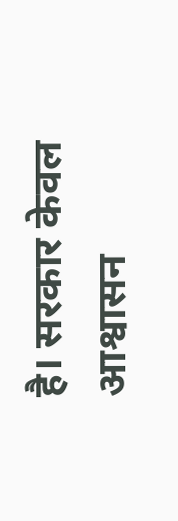है। सरकार केवल आश्वासन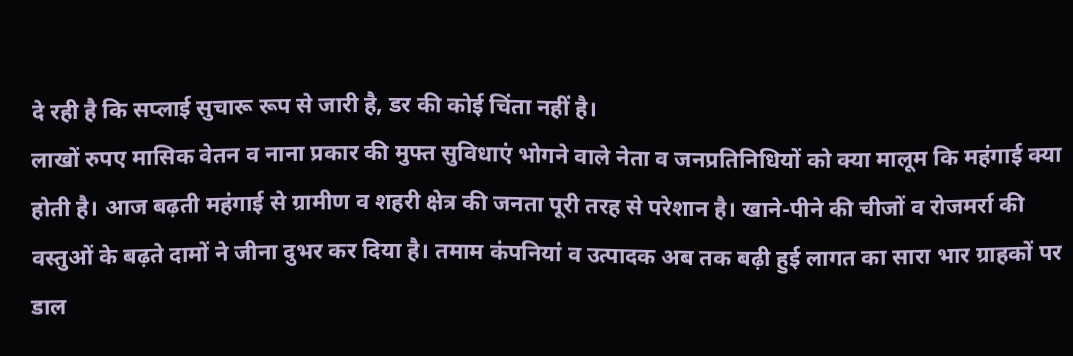दे रही है कि सप्लाई सुचारू रूप से जारी है, डर की कोई चिंता नहीं है।
लाखों रुपए मासिक वेतन व नाना प्रकार की मुफ्त सुविधाएं भोगने वाले नेता व जनप्रतिनिधियों को क्या मालूम कि महंगाई क्या होती है। आज बढ़ती महंगाई से ग्रामीण व शहरी क्षेत्र की जनता पूरी तरह से परेशान है। खाने-पीने की चीजों व रोजमर्रा की वस्तुओं के बढ़ते दामों ने जीना दुभर कर दिया है। तमाम कंपनियां व उत्पादक अब तक बढ़ी हुई लागत का सारा भार ग्राहकों पर डाल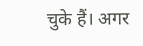चुके हैं। अगर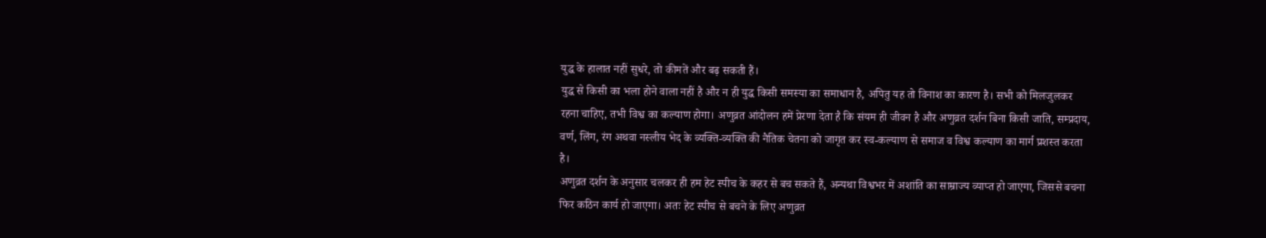युद्ध के हालात नहीं सुधरे, तो कीमतें और बढ़ सकती हैं।
युद्ध से किसी का भला होने वाला नहीं है और न ही युद्ध किसी समस्या का समाधान है, अपितु यह तो विनाश का कारण है। सभी को मिलजुलकर रहना चाहिए, तभी विश्व का कल्याण होगा। अणुव्रत आंदोलन हमें प्रेरणा देता है कि संयम ही जीवन है और अणुव्रत दर्शन बिना किसी जाति, सम्प्रदाय, वर्ण, लिंग, रंग अथवा नस्लीय भेद के व्यक्ति-व्यक्ति की नैतिक चेतना को जागृत कर स्व-कल्याण से समाज व विश्व कल्याण का मार्ग प्रशस्त करता है।
अणुव्रत दर्शन के अनुसार चलकर ही हम हेट स्पीच के कहर से बच सकते हैं, अन्यथा विश्वभर में अशांति का साम्राज्य व्याप्त हो जाएगा, जिससे बचना फिर कठिन कार्य हो जाएगा। अतः हेट स्पीच से बचने के लिए अणुव्रत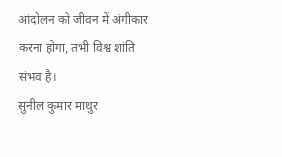आंदोलन को जीवन में अंगीकार करना होगा, तभी विश्व शांति संभव है।
सुनील कुमार माथुर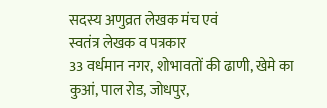सदस्य अणुव्रत लेखक मंच एवं
स्वतंत्र लेखक व पत्रकार
33 वर्धमान नगर, शोभावतों की ढाणी, खेमे का कुआं, पाल रोड, जोधपुर,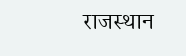राजस्थान